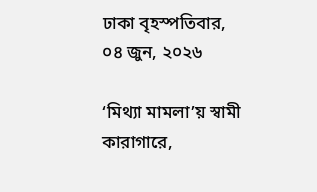ঢাকা বৃহস্পতিবার, ০৪ জুন, ২০২৬

‘মিথ্যা মামলা’য় স্বামী কারাগারে,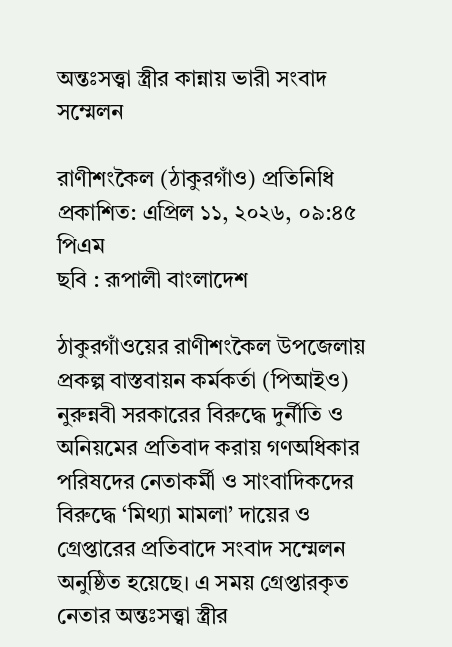অন্তঃসত্ত্বা স্ত্রীর কান্নায় ভারী সংবাদ সম্মেলন

রাণীশংকৈল (ঠাকুরগাঁও) প্রতিনিধি
প্রকাশিত: এপ্রিল ১১, ২০২৬, ০৯:৪৫ পিএম
ছবি : রূপালী বাংলাদেশ

ঠাকুরগাঁওয়ের রাণীশংকৈল উপজেলায় প্রকল্প বাস্তবায়ন কর্মকর্তা (পিআইও) নুরুন্নবী সরকারের বিরুদ্ধে দুর্নীতি ও অনিয়মের প্রতিবাদ করায় গণঅধিকার পরিষদের নেতাকর্মী ও সাংবাদিকদের বিরুদ্ধে ‘মিথ্যা মামলা’ দায়ের ও গ্রেপ্তারের প্রতিবাদে সংবাদ সম্মেলন অনুষ্ঠিত হয়েছে। এ সময় গ্রেপ্তারকৃত নেতার অন্তঃসত্ত্বা স্ত্রীর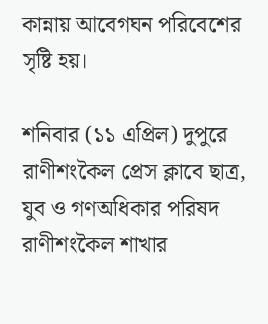কান্নায় আবেগঘন পরিবেশের সৃষ্টি হয়।

শনিবার (১১ এপ্রিল) দুপুরে রাণীশংকৈল প্রেস ক্লাবে ছাত্র, যুব ও গণঅধিকার পরিষদ রাণীশংকৈল শাখার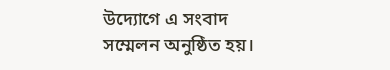উদ্যোগে এ সংবাদ সম্মেলন অনুষ্ঠিত হয়।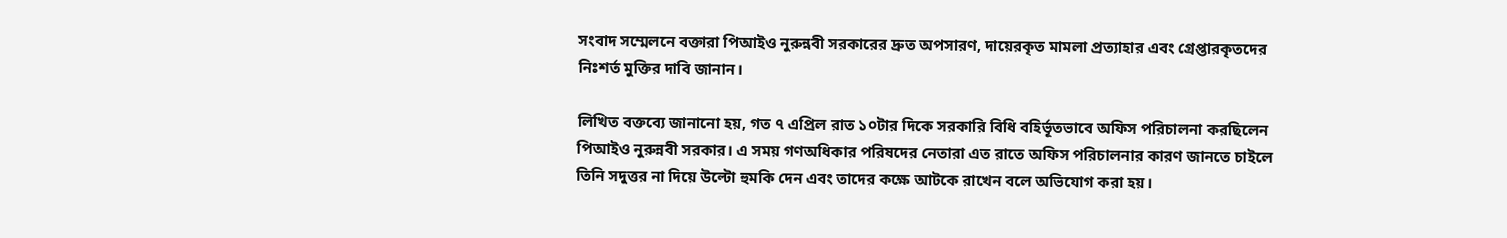সংবাদ সম্মেলনে বক্তারা পিআইও নুরুন্নবী সরকারের দ্রুত অপসারণ, দায়েরকৃত মামলা প্রত্যাহার এবং গ্রেপ্তারকৃতদের নিঃশর্ত মুক্তির দাবি জানান।

লিখিত বক্তব্যে জানানো হয়, গত ৭ এপ্রিল রাত ১০টার দিকে সরকারি বিধি বহির্ভূতভাবে অফিস পরিচালনা করছিলেন পিআইও নুরুন্নবী সরকার। এ সময় গণঅধিকার পরিষদের নেতারা এত রাতে অফিস পরিচালনার কারণ জানতে চাইলে তিনি সদুত্তর না দিয়ে উল্টো হুমকি দেন এবং তাদের কক্ষে আটকে রাখেন বলে অভিযোগ করা হয়।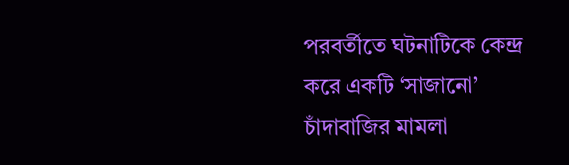পরবর্তীতে ঘটনাটিকে কেন্দ্র করে একটি ‘সাজানো’ চাঁদাবাজির মামলা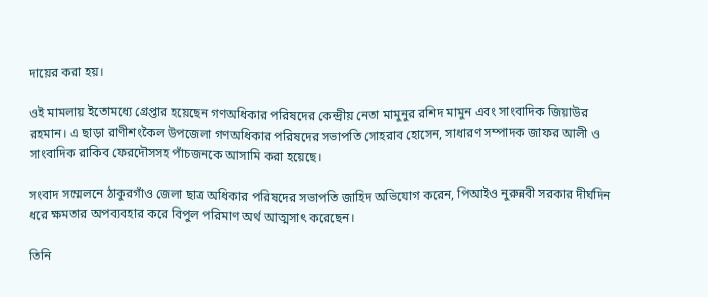দায়ের করা হয়।

ওই মামলায় ইতোমধ্যে গ্রেপ্তার হয়েছেন গণঅধিকার পরিষদের কেন্দ্রীয় নেতা মামুনুর রশিদ মামুন এবং সাংবাদিক জিয়াউর রহমান। এ ছাড়া রাণীশংকৈল উপজেলা গণঅধিকার পরিষদের সভাপতি সোহরাব হোসেন, সাধারণ সম্পাদক জাফর আলী ও সাংবাদিক রাকিব ফেরদৌসসহ পাঁচজনকে আসামি করা হয়েছে।

সংবাদ সম্মেলনে ঠাকুরগাঁও জেলা ছাত্র অধিকার পরিষদের সভাপতি জাহিদ অভিযোগ করেন, পিআইও নুরুন্নবী সরকার দীর্ঘদিন ধরে ক্ষমতার অপব্যবহার করে বিপুল পরিমাণ অর্থ আত্মসাৎ করেছেন।

তিনি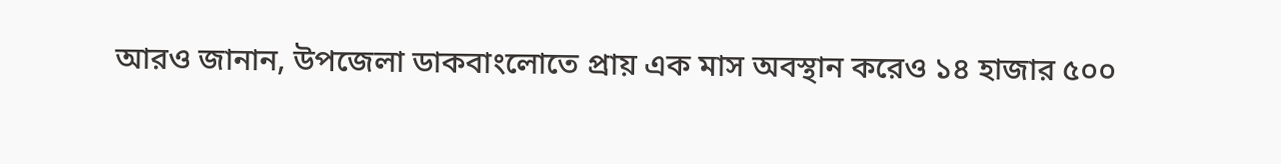আরও জানান, উপজেলা ডাকবাংলোতে প্রায় এক মাস অবস্থান করেও ১৪ হাজার ৫০০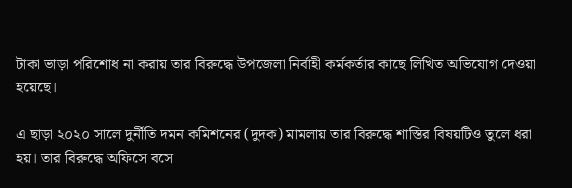টাকা ভাড়া পরিশোধ না করায় তার বিরুদ্ধে উপজেলা নির্বাহী কর্মকর্তার কাছে লিখিত অভিযোগ দেওয়া হয়েছে।

এ ছাড়া ২০২০ সালে দুর্নীতি দমন কমিশনের (দুদক) মামলায় তার বিরুদ্ধে শাস্তির বিষয়টিও তুলে ধরা হয়। তার বিরুদ্ধে অফিসে বসে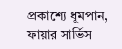প্রকাশ্যে ধূমপান, ফায়ার সার্ভিস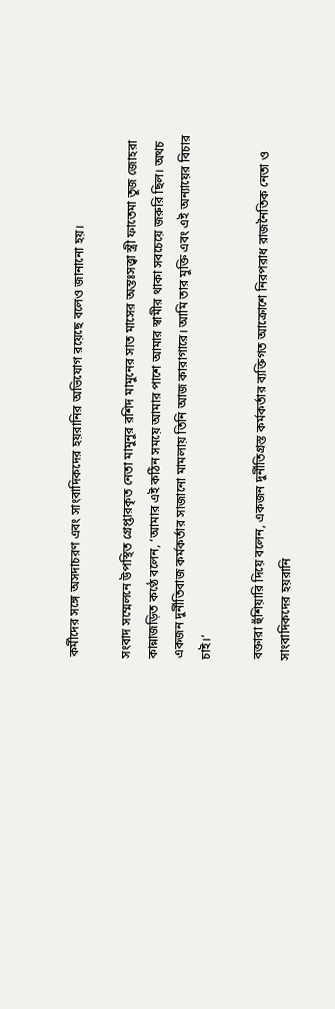কর্মীদের সঙ্গে অসদাচরণ এবং সাংবাদিকদের হয়রানির অভিযোগ রয়েছে বলেও জানানো হয়।

সংবাদ সম্মেলনে উপস্থিত গ্রেপ্তারকৃত নেতা মামুনুর রশিদ মামুনের সাত মাসের অন্তঃসত্ত্বা স্ত্রী ফাতেমা তুজ জোহরা কান্নাজড়িত কণ্ঠে বলেন, ‘আমার এই কঠিন সময়ে আমার পাশে আমার স্বামীর থাকা সবচেয়ে জরুরি ছিল। অথচ একজন দুর্নীতিবাজ কর্মকর্তার সাজানো মামলায় তিনি আজ কারাগারে। আমি তার মুক্তি এবং এই অন্যায়ের বিচার চাই।’

বক্তারা হুঁশিয়ারি দিয়ে বলেন, একজন দুর্নীতিগ্রস্ত কর্মকর্তার ব্যক্তিগত আক্রোশে নিরপরাধ রাজনৈতিক নেতা ও সাংবাদিকদের হয়রানি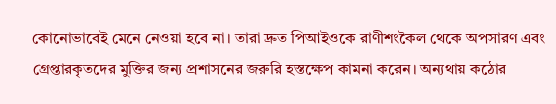কোনোভাবেই মেনে নেওয়া হবে না। তারা দ্রুত পিআইওকে রাণীশংকৈল থেকে অপসারণ এবং গ্রেপ্তারকৃতদের মুক্তির জন্য প্রশাসনের জরুরি হস্তক্ষেপ কামনা করেন। অন্যথায় কঠোর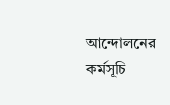আন্দোলনের কর্মসূচি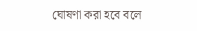ঘোষণা করা হবে বলে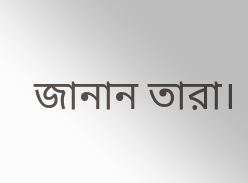জানান তারা।